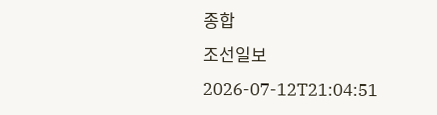종합
조선일보
2026-07-12T21:04:51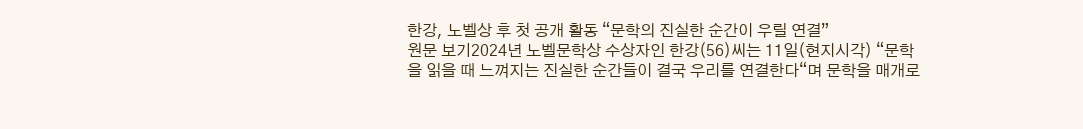한강, 노벨상 후 첫 공개 활동 “문학의 진실한 순간이 우릴 연결”
원문 보기2024년 노벨문학상 수상자인 한강(56)씨는 11일(현지시각) “문학을 읽을 때 느껴지는 진실한 순간들이 결국 우리를 연결한다“며 문학을 매개로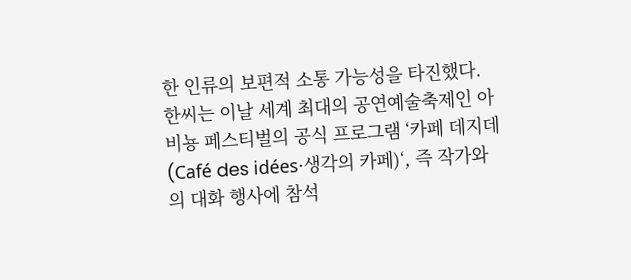한 인류의 보편적 소통 가능성을 타진했다. 한씨는 이날 세계 최대의 공연예술축제인 아비뇽 페스티벌의 공식 프로그램 ‘카페 데지데(Café des idées·생각의 카페)‘, 즉 작가와의 대화 행사에 참석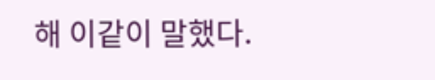해 이같이 말했다.